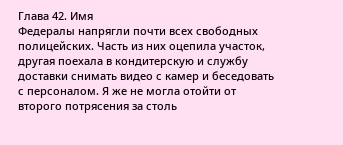Глава 42. Имя
Федералы напрягли почти всех свободных полицейских. Часть из них оцепила участок, другая поехала в кондитерскую и службу доставки снимать видео с камер и беседовать с персоналом. Я же не могла отойти от второго потрясения за столь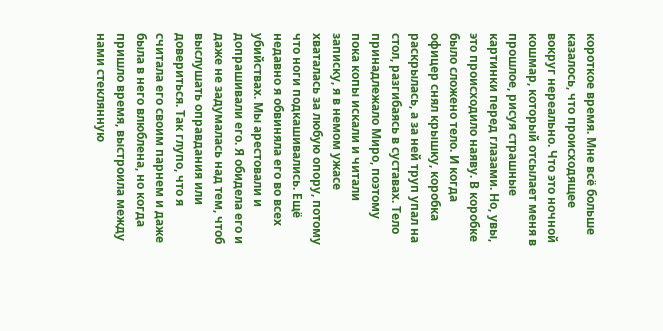короткое время. Мне всё больше казалось, что происходящее вокруг нереально. Что это ночной кошмар, который отсылает меня в прошлое, рисуя страшные картинки перед глазами. Но, увы, это происходило наяву. В коробке было сложено тело. И когда офицер снял крышку, коробка раскрылась, а за ней труп упал на стол, разгибаясь в суставах. Тело принадлежало Миро, поэтому пока копы искали и читали записку, я в немом ужасе хваталась за любую опору, потому что ноги подкашивались. Ещё недавно я обвиняла его во всех убийствах. Мы арестовали и допрашивали его. Я обидела его и даже не задумалась над тем, чтоб выслушать оправдания или довериться. Так глупо, что я считала его своим парнем и даже была в него влюблена, но когда пришло время, выстроила между нами стеклянную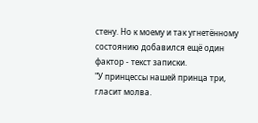стену. Но к моему и так угнетённому состоянию добавился ещё один фактор - текст записки.
"У принцессы нашей принца три, гласит молва.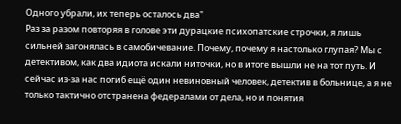Одного убрали, их теперь осталось два"
Раз за разом повторяя в голове эти дурацкие психопатские строчки, я лишь сильней загонялась в самобичевание. Почему, почему я настолько глупая? Мы с детективом, как два идиота искали ниточки, но в итоге вышли не на тот путь. И сейчас из-за нас погиб ещё один невиновный человек, детектив в больнице, а я не только тактично отстранена федералами от дела, но и понятия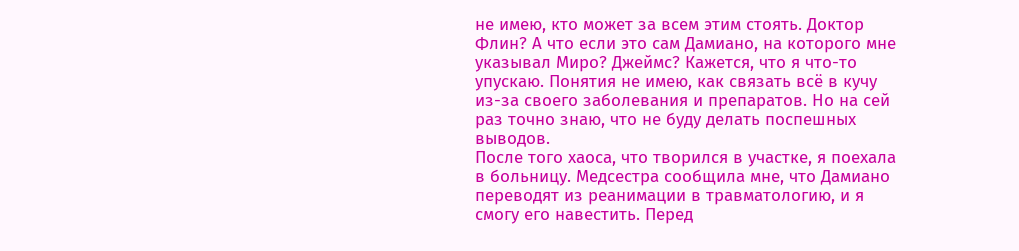не имею, кто может за всем этим стоять. Доктор Флин? А что если это сам Дамиано, на которого мне указывал Миро? Джеймс? Кажется, что я что-то упускаю. Понятия не имею, как связать всё в кучу из-за своего заболевания и препаратов. Но на сей раз точно знаю, что не буду делать поспешных выводов.
После того хаоса, что творился в участке, я поехала в больницу. Медсестра сообщила мне, что Дамиано переводят из реанимации в травматологию, и я смогу его навестить. Перед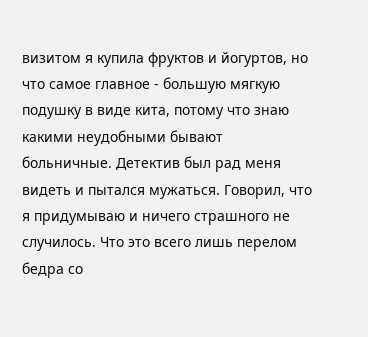визитом я купила фруктов и йогуртов, но что самое главное - большую мягкую подушку в виде кита, потому что знаю какими неудобными бывают больничные. Детектив был рад меня видеть и пытался мужаться. Говорил, что я придумываю и ничего страшного не случилось. Что это всего лишь перелом бедра со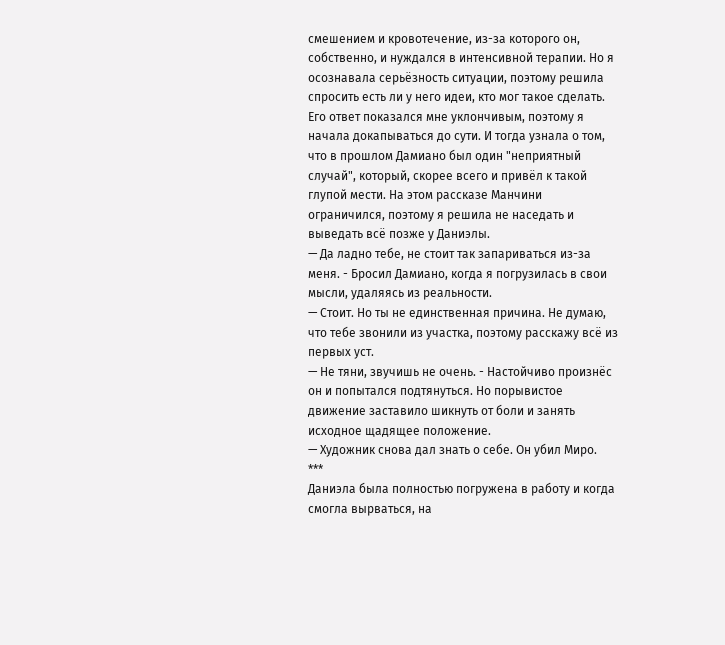смешением и кровотечение, из-за которого он, собственно, и нуждался в интенсивной терапии. Но я осознавала серьёзность ситуации, поэтому решила спросить есть ли у него идеи, кто мог такое сделать. Его ответ показался мне уклончивым, поэтому я начала докапываться до сути. И тогда узнала о том, что в прошлом Дамиано был один "неприятный случай", который, скорее всего и привёл к такой глупой мести. На этом рассказе Манчини ограничился, поэтому я решила не наседать и выведать всё позже у Даниэлы.
— Да ладно тебе, не стоит так запариваться из-за меня. - Бросил Дамиано, когда я погрузилась в свои мысли, удаляясь из реальности.
— Стоит. Но ты не единственная причина. Не думаю, что тебе звонили из участка, поэтому расскажу всё из первых уст.
— Не тяни, звучишь не очень. - Настойчиво произнёс он и попытался подтянуться. Но порывистое движение заставило шикнуть от боли и занять исходное щадящее положение.
— Художник снова дал знать о себе. Он убил Миро.
***
Даниэла была полностью погружена в работу и когда смогла вырваться, на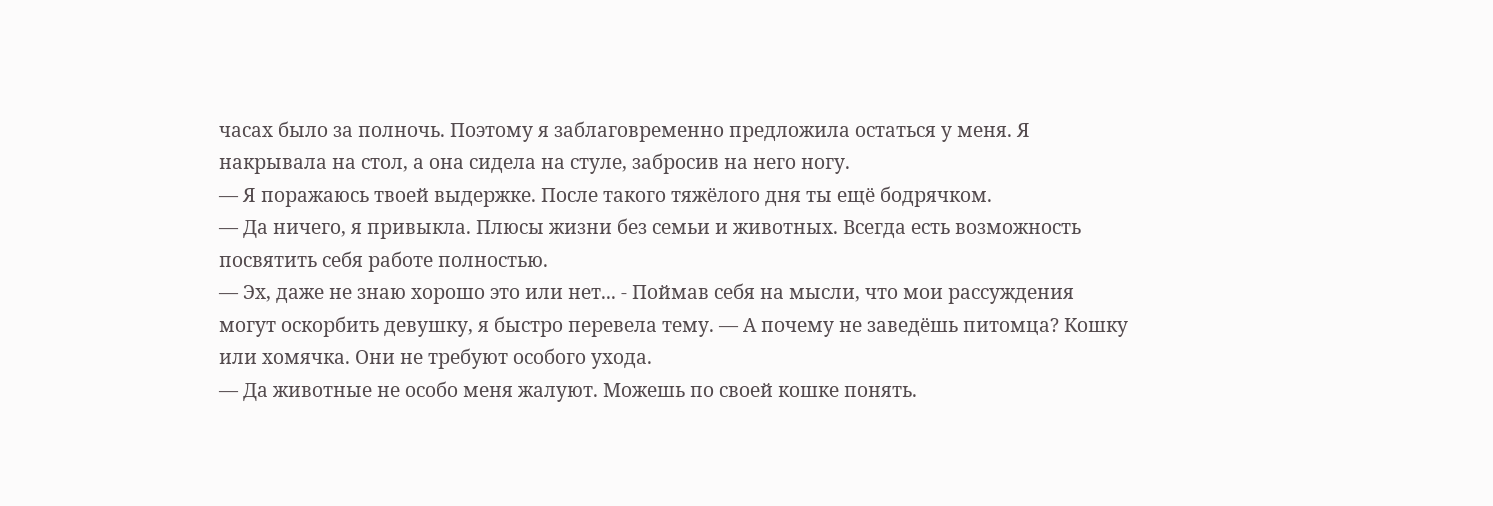часах было за полночь. Поэтому я заблаговременно предложила остаться у меня. Я накрывала на стол, а она сидела на стуле, забросив на него ногу.
— Я поражаюсь твоей выдержке. После такого тяжёлого дня ты ещё бодрячком.
— Да ничего, я привыкла. Плюсы жизни без семьи и животных. Всегда есть возможность посвятить себя работе полностью.
— Эх, даже не знаю хорошо это или нет... - Поймав себя на мысли, что мои рассуждения могут оскорбить девушку, я быстро перевела тему. — А почему не заведёшь питомца? Кошку или хомячка. Они не требуют особого ухода.
— Да животные не особо меня жалуют. Можешь по своей кошке понять.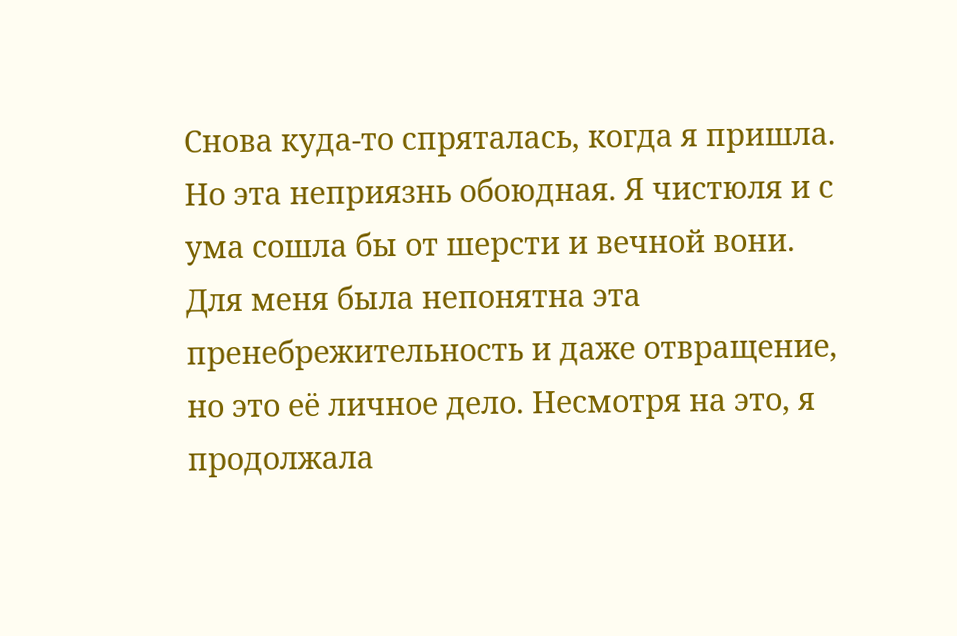Снова куда-то спряталась, когда я пришла. Но эта неприязнь обоюдная. Я чистюля и с ума сошла бы от шерсти и вечной вони.
Для меня была непонятна эта пренебрежительность и даже отвращение, но это её личное дело. Несмотря на это, я продолжала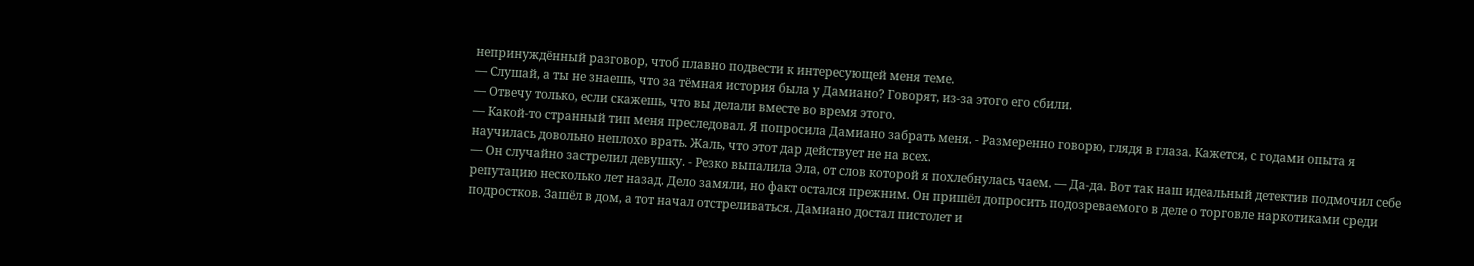непринуждённый разговор, чтоб плавно подвести к интересующей меня теме.
— Слушай, а ты не знаешь, что за тёмная история была у Дамиано? Говорят, из-за этого его сбили.
— Отвечу только, если скажешь, что вы делали вместе во время этого.
— Какой-то странный тип меня преследовал. Я попросила Дамиано забрать меня. - Размеренно говорю, глядя в глаза. Кажется, с годами опыта я научилась довольно неплохо врать. Жаль, что этот дар действует не на всех.
— Он случайно застрелил девушку. - Резко выпалила Эла, от слов которой я похлебнулась чаем. — Да-да. Вот так наш идеальный детектив подмочил себе репутацию несколько лет назад. Дело замяли, но факт остался прежним. Он пришёл допросить подозреваемого в деле о торговле наркотиками среди подростков. Зашёл в дом, а тот начал отстреливаться. Дамиано достал пистолет и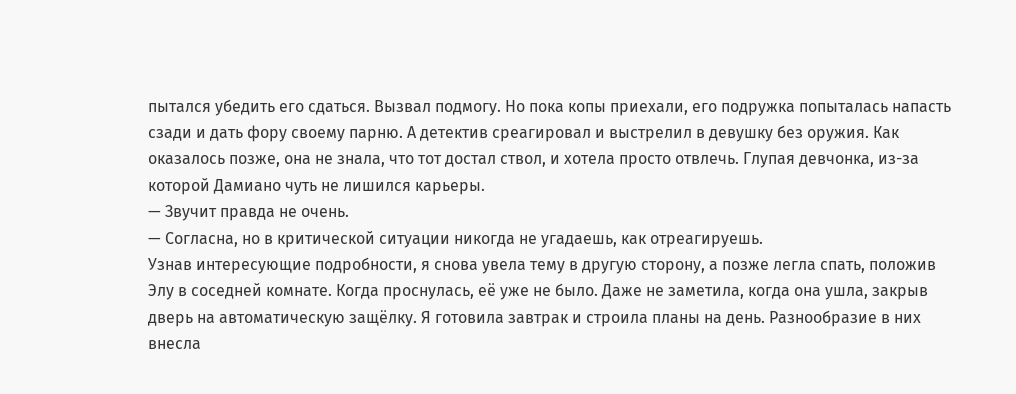пытался убедить его сдаться. Вызвал подмогу. Но пока копы приехали, его подружка попыталась напасть сзади и дать фору своему парню. А детектив среагировал и выстрелил в девушку без оружия. Как оказалось позже, она не знала, что тот достал ствол, и хотела просто отвлечь. Глупая девчонка, из-за которой Дамиано чуть не лишился карьеры.
— Звучит правда не очень.
— Согласна, но в критической ситуации никогда не угадаешь, как отреагируешь.
Узнав интересующие подробности, я снова увела тему в другую сторону, а позже легла спать, положив Элу в соседней комнате. Когда проснулась, её уже не было. Даже не заметила, когда она ушла, закрыв дверь на автоматическую защёлку. Я готовила завтрак и строила планы на день. Разнообразие в них внесла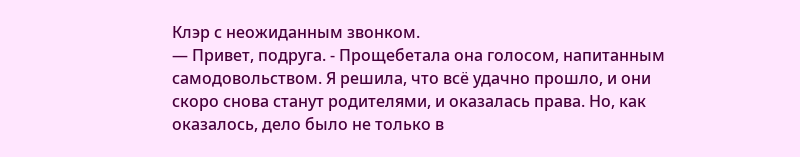Клэр с неожиданным звонком.
— Привет, подруга. - Прощебетала она голосом, напитанным самодовольством. Я решила, что всё удачно прошло, и они скоро снова станут родителями, и оказалась права. Но, как оказалось, дело было не только в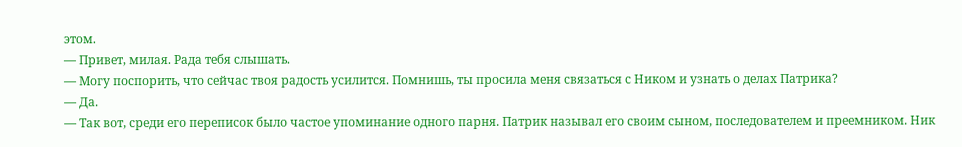этом.
— Привет, милая. Рада тебя слышать.
— Могу поспорить, что сейчас твоя радость усилится. Помнишь, ты просила меня связаться с Ником и узнать о делах Патрика?
— Да.
— Так вот, среди его переписок было частое упоминание одного парня. Патрик называл его своим сыном, последователем и преемником. Ник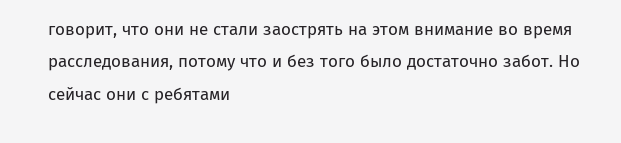говорит, что они не стали заострять на этом внимание во время расследования, потому что и без того было достаточно забот. Но сейчас они с ребятами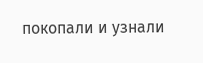покопали и узнали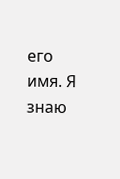его имя. Я знаю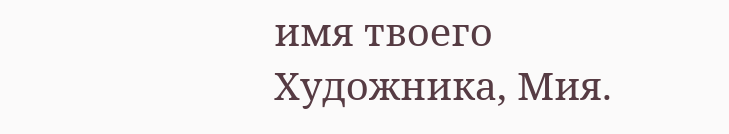имя твоего Художника, Мия.